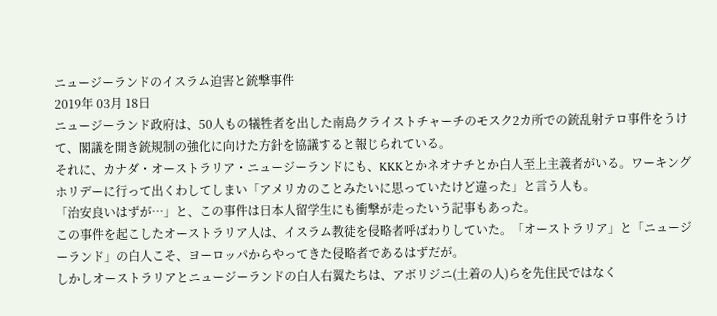ニュージーランドのイスラム迫害と銃撃事件
2019年 03月 18日
ニュージーランド政府は、50人もの犠牲者を出した南島クライストチャーチのモスク2カ所での銃乱射テロ事件をうけて、閣議を開き銃規制の強化に向けた方針を協議すると報じられている。
それに、カナダ・オーストラリア・ニュージーランドにも、KKKとかネオナチとか白人至上主義者がいる。ワーキングホリデーに行って出くわしてしまい「アメリカのことみたいに思っていたけど違った」と言う人も。
「治安良いはずが…」と、この事件は日本人留学生にも衝撃が走ったいう記事もあった。
この事件を起こしたオーストラリア人は、イスラム教徒を侵略者呼ばわりしていた。「オーストラリア」と「ニュージーランド」の白人こそ、ヨーロッパからやってきた侵略者であるはずだが。
しかしオーストラリアとニュージーランドの白人右翼たちは、アボリジニ(土着の人)らを先住民ではなく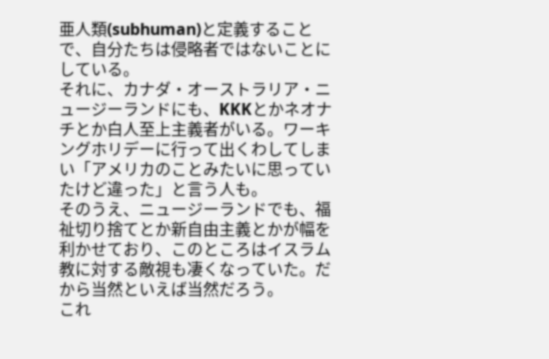亜人類(subhuman)と定義することで、自分たちは侵略者ではないことにしている。
それに、カナダ・オーストラリア・ニュージーランドにも、KKKとかネオナチとか白人至上主義者がいる。ワーキングホリデーに行って出くわしてしまい「アメリカのことみたいに思っていたけど違った」と言う人も。
そのうえ、ニュージーランドでも、福祉切り捨てとか新自由主義とかが幅を利かせており、このところはイスラム教に対する敵視も凄くなっていた。だから当然といえば当然だろう。
これ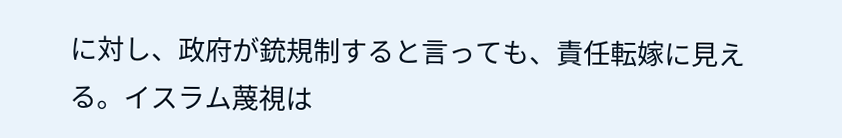に対し、政府が銃規制すると言っても、責任転嫁に見える。イスラム蔑視は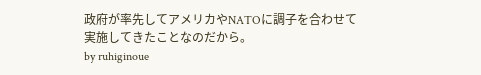政府が率先してアメリカやNATOに調子を合わせて実施してきたことなのだから。
by ruhiginoue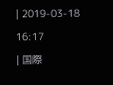| 2019-03-18 16:17
| 国際